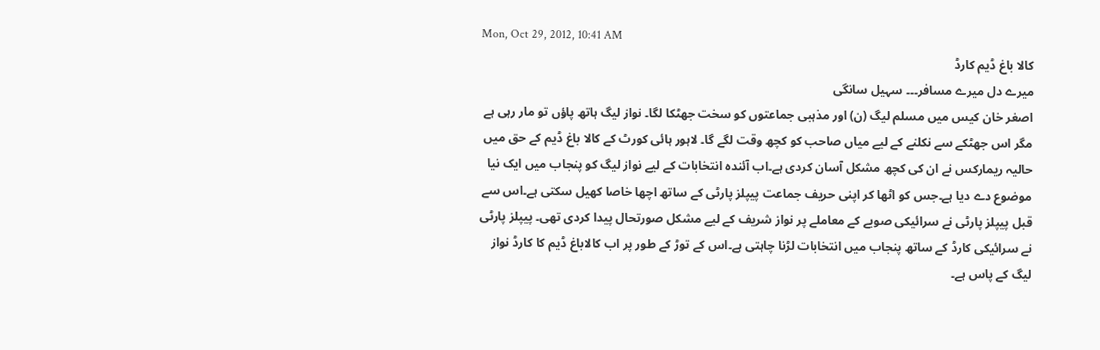Mon, Oct 29, 2012, 10:41 AM
کالا باغ ڈیم کارڈ
میرے دل میرے مسافر۔۔۔ سہیل سانگی
اصغر خان کیس میں مسلم لیگ (ن) اور مذہبی جماعتوں کو سخت جھٹکا لگا۔ نواز لیگ ہاتھ پاؤں تو مار رہی ہے مگر اس جھٹکے سے نکلنے کے لیے میاں صاحب کو کچھ وقت لگے گا۔ لاہور ہائی کورٹ کے کالا باغ ڈیم کے حق میں حالیہ ریمارکس نے ان کی کچھ مشکل آسان کردی ہے۔اب آئندہ انتخابات کے لیے نواز لیگ کو پنجاب میں ایک نیا موضوع دے دیا ہے۔جس کو اٹھا کر اپنی حریف جماعت پیپلز پارٹی کے ساتھ اچھا خاصا کھیل سکتی ہے۔اس سے قبل پیپلز پارٹی نے سرائیکی صوبے کے معاملے پر نواز شریف کے لیے مشکل صورتحال پیدا کردی تھی۔ پیپلز پارٹی نے سرائیکی کارڈ کے ساتھ پنجاب میں انتخابات لڑنا چاہتی ہے۔اس کے توڑ کے طور پر اب کالاباغ ڈیم کا کارڈ نواز لیگ کے پاس ہے۔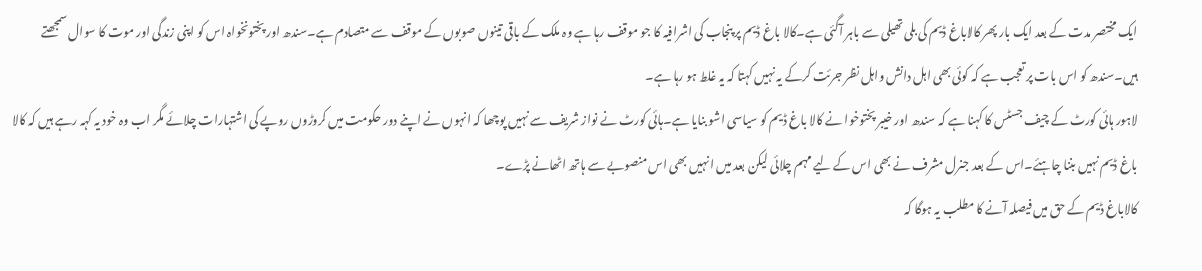ایک مختصر مدت کے بعد ایک بار پھر کالاباغ ڈیم کی بلی تھیلی سے باہر آگئی ہے۔کالا باغ ڈیم پر پنجاب کی اشرافیہ کا جو موقف رہا ہے وہ ملک کے باقی تینوں صوبوں کے موقف سے متصادم ہے۔سندھ اور پختونخواہ اس کو اپنی زندگی اور موت کا سوال سمجھتے ہیں۔سندھ کو اس بات پر تعجب ہے کہ کوئی بھی اہل دانش واہل نظر جرئت کرکے یہ نہیں کہتا کہ یہ غلط ہو رہا ہے۔
لاہور ہائی کورٹ کے چیف جسٹس کا کہنا ہے کہ سندھ اور خیبر پختوخوا نے کالا باغ ڈیم کو سیاسی اشو بنایا ہے۔ہائی کورٹ نے نواز شریف سے نہیں پوچھا کہ انہوں نے اپنے دور حکومت میں کروڑوں روپے کی اشتہارات چلائے مگر اب وہ خود یہ کہہ رہے ہیں کہ کالا باغ ڈیم نہیں بننا چاہئے۔اس کے بعد جنرل مشرف نے بھی اس کے لیے مہم چلائی لیکن بعد میں انہیں بھی اس منصوبے سے ہاتھ اٹھانے پڑے۔
کالاباغ ڈیم کے حق میں فیصلہ آنے کا مطلب یہ ہوگا کہ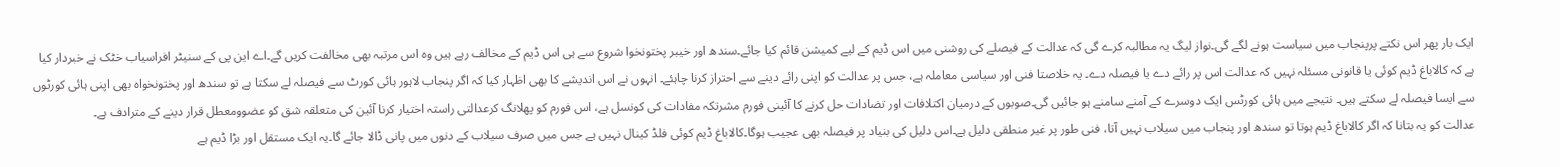ایک بار پھر اس نکتے پرپنجاب میں سیاست ہونے لگے گی۔نواز لیگ یہ مطالبہ کرے گی کہ عدالت کے فیصلے کی روشنی میں اس ڈیم کے لیے کمیشن قائم کیا جائے۔سندھ اور خیبر پختونخوا شروع سے ہی اس ڈیم کے مخالف رہے ہیں وہ اس مرتبہ بھی مخالفت کریں گے۔اے این پی کے سنیٹر افراسیاب خٹک نے خبردار کیا ہے کہ کالاباغ ڈیم کوئی یا قانونی مسئلہ نہیں کہ عدالت اس پر رائے دے یا فیصلہ دے۔ یہ خلاصتا فنی اور سیاسی معاملہ ہے، جس پر عدالت کو اپنی رائے دینے سے احتراز کرنا چاہئے۔ انہوں نے اس اندیشے کا بھی اظہار کیا کہ اگر پنجاب لاہور ہائی کورٹ سے فیصلہ لے سکتا ہے تو سندھ اور پختونخواہ بھی اپنی ہائی کورٹوں سے ایسا فیصلہ لے سکتے ہیں۔ نتیجے میں ہائی کورٹس ایک دوسرے کے آمنے سامنے ہو جائیں گی۔صوبوں کے درمیان اکتلافات اور تضادات حل کرنے کا آئینی فورم مشرتکہ مفادات کی کونسل ہے، اس فورم کو پھلانگ کرعدالتی راستہ اختیار کرنا آئین کی متعلقہ شق کو عضوومعطل قرار دینے کے مترادف ہے۔
عدالت کو یہ بتانا کہ اگر کالاباغ ڈیم ہوتا تو سندھ اور پنجاب میں سیلاب نہیں آتا، فنی طور پر غیر منطقی دلیل ہے۔اس دلیل کی بنیاد پر فیصلہ بھی عجیب ہوگا۔کالاباغ ڈیم کوئی فلڈ کینال نہیں ہے جس میں صرف سیلاب کے دنوں میں پانی ڈالا جائے گا۔یہ ایک مستقل اور بڑا ڈیم ہے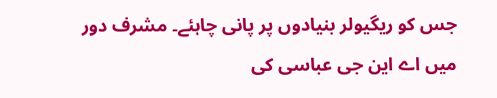جس کو ریگیولر بنیادوں پر پانی چاہئے۔ مشرف دور میں اے این جی عباسی کی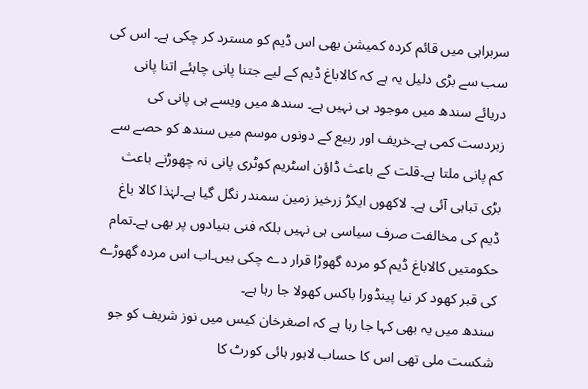سربراہی میں قائم کردہ کمیشن بھی اس ڈیم کو مسترد کر چکی ہے۔ اس کی سب سے بڑی دلیل یہ ہے کہ کالاباغ ڈیم کے لیے جتنا پانی چاہئے اتنا پانی دریائے سندھ میں موجود ہی نہیں ہے۔ سندھ میں ویسے ہی پانی کی زبردست کمی ہے۔خریف اور ربیع کے دونوں موسم میں سندھ کو حصے سے کم پانی ملتا ہے۔قلت کے باعث ڈاؤن اسٹریم کوٹری پانی نہ چھوڑنے باعث بڑی تباہی آئی ہے۔ لاکھوں ایکڑ زرخیز زمین سمندر نگل گیا ہے۔لہٰذا کالا باغ ڈیم کی مخالفت صرف سیاسی ہی نہیں بلکہ فنی بنیادوں پر بھی ہے۔تمام حکومتیں کالاباغ ڈیم کو مردہ گھوڑا قرار دے چکی ہیں۔اب اس مردہ گھوڑے کی قبر کھود کر نیا پینڈورا باکس کھولا جا رہا ہے۔
سندھ میں یہ بھی کہا جا رہا ہے کہ اصغرخان کیس میں نوز شریف کو جو شکست ملی تھی اس کا حساب لاہور ہائی کورٹ کا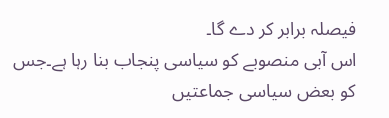فیصلہ برابر کر دے گا۔
اس آبی منصوبے کو سیاسی پنجاب بنا رہا ہے۔جس کو بعض سیاسی جماعتیں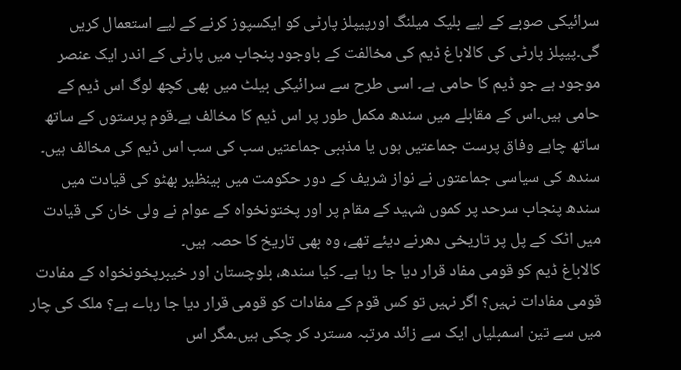سرائیکی صوبے کے لیے بلیک میلنگ اورپیپلز پارٹی کو ایکسپوز کرنے کے لیے استعمال کریں گی۔پیپلز پارٹی کی کالاباغ ڈیم کی مخالفت کے باوجود پنجاب میں پارٹی کے اندر ایک عنصر موجود ہے جو ڈیم کا حامی ہے۔ اسی طرح سے سرائیکی بیلٹ میں بھی کچھ لوگ اس ڈیم کے حامی ہیں۔اس کے مقابلے میں سندھ مکمل طور پر اس ڈیم کا مخالف ہے۔قوم پرستوں کے ساتھ ساتھ چاہے وفاق پرست جماعتیں ہوں یا مذہبی جماعتیں سب کی سب اس ڈیم کی مخالف ہیں۔ سندھ کی سیاسی جماعتوں نے نواز شریف کے دور حکومت میں بینظیر بھٹو کی قیادت میں سندھ پنجاب سرحد پر کموں شہید کے مقام پر اور پختونخواہ کے عوام نے ولی خان کی قیادت میں اٹک کے پل پر تاریخی دھرنے دیئے تھے، وہ بھی تاریخ کا حصہ ہیں۔
کالاباغ ڈیم کو قومی مفاد قرار دیا جا رہا ہے۔ کیا سندھ، بلوچستان اور خیبرپخونخواہ کے مفادت قومی مفادات نہیں؟ اگر نہیں تو کس قوم کے مفادات کو قومی قرار دیا جا رہاے ہے؟ ملک کی چار میں سے تین اسمبلیاں ایک سے زائد مرتبہ مسترد کر چکی ہیں۔مگر اس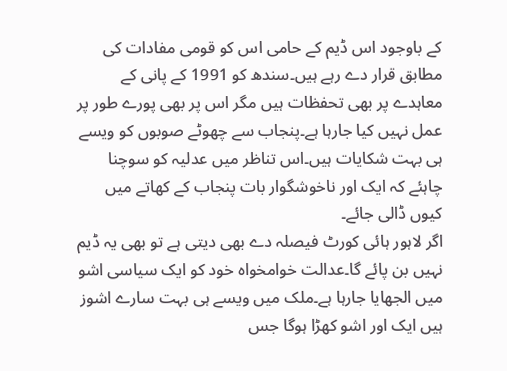کے باوجود اس ڈیم کے حامی اس کو قومی مفادات کی مطابق قرار دے رہے ہیں۔سندھ کو 1991 کے پانی کے معاہدے پر بھی تحفظات ہیں مگر اس پر بھی پورے طور پر عمل نہیں کیا جارہا ہے۔پنجاب سے چھوٹے صوبوں کو ویسے ہی بہت شکایات ہیں۔اس تناظر میں عدلیہ کو سوچنا چاہئے کہ ایک اور ناخوشگوار بات پنجاب کے کھاتے میں کیوں ڈالی جائے۔
اگر لاہور ہائی کورٹ فیصلہ دے بھی دیتی ہے تو بھی یہ ڈیم نہیں بن پائے گا۔عدالت خوامخواہ خود کو ایک سیاسی اشو میں الجھایا جارہا ہے۔ملک میں ویسے ہی بہت سارے اشوز ہیں ایک اور اشو کھڑا ہوگا جس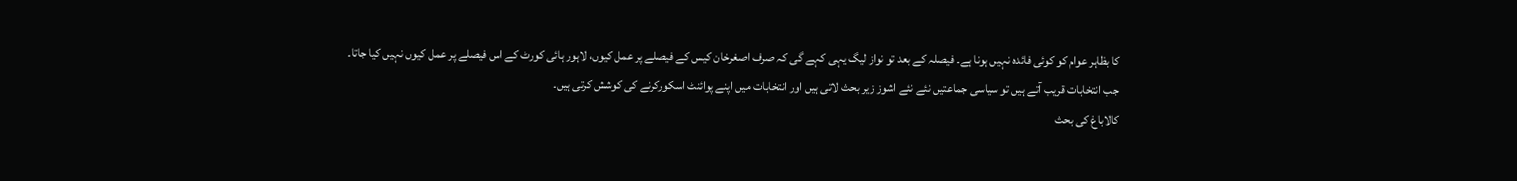کا بظاہر عوام کو کوئی فائدہ نہیں ہونا ہے۔ فیصلہ کے بعد تو نواز لیگ یہی کہے گی کہ صرف اصغرخان کیس کے فیصلے پر عمل کیوں، لاہور ہائی کورٹ کے اس فیصلے پر عمل کیوں نہیں کیا جاتا۔
جب انتخابات قریب آتے ہیں تو سیاسی جماعتیں نئے نئے اشوز زیر بحث لاتی ہیں اور انتخابات میں اپنے پوائنٹ اسکورکرنے کی کوشش کرتی ہیں۔
کالاباغ کی بحث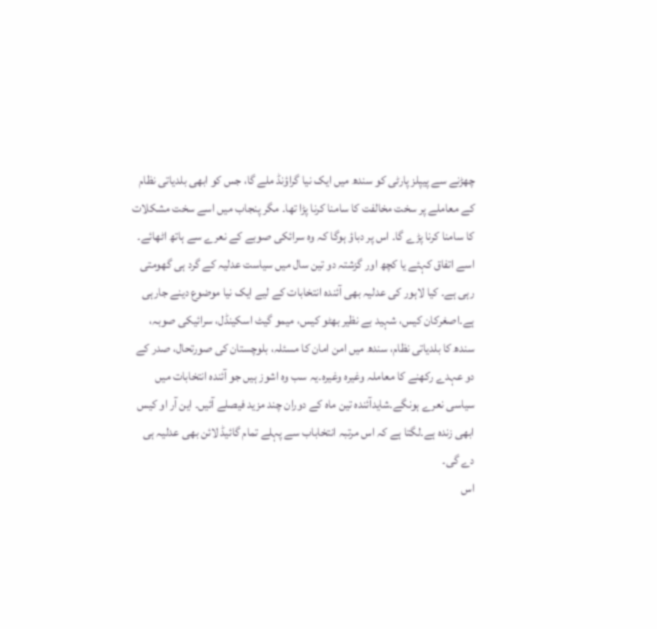چھڑنے سے پیپلز پارٹی کو سندھ میں ایک نیا گراؤنڈ ملے گا، جس کو ابھی بلدیاتی نظام کے معاملے پر سخت مخالفت کا سامنا کرنا پڑا تھا۔ مگر پنجاب میں اسے سخت مشکلات کا سامنا کرنا پڑے گا۔ اس پر دباؤ ہوگا کہ وہ سرائکی صوبے کے نعرے سے ہاتھ اٹھائے۔
اسے اتفاق کہئے یا کچھ اور گزشتہ دو تین سال میں سیاست عدلیہ کے گرد ہی گھومتی رہی ہے۔ کیا لاہور کی عدلیہ بھی آئندہ انتخابات کے لیے ایک نیا موضوع دینے جارہی ہے۔اصغرکان کیس، شہید بے نظیر بھٹو کیس، میمو گیٹ اسکینڈل، سرائیکی صوبہ، سندھ کا بلدیاتی نظام، سندھ میں امن امان کا مسئلہ، بلوچستان کی صورتحال، صدر کے دو عہدے رکھنے کا معاملہ وغیرہ وغیرہ۔یہ سب وہ اشوز ہیں جو آئندہ انتخابات میں سیاسی نعرے ہونگے۔شایدآئندہ تین ماہ کے دوران چند مزید فیصلے آئیں۔ این آر او کیس ابھی زندہ ہے۔لگتا ہے کہ اس مرتبہ انتخاباب سے پہلے تمام گائیڈ لائن بھی عدلیہ ہی دے گی۔
اس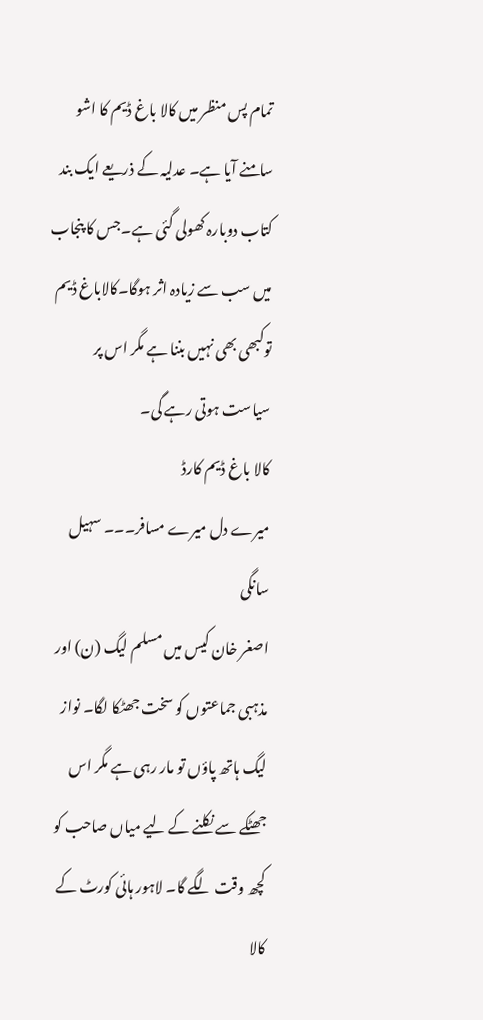تمام پس منظر میں کالا باغ ڈیم کا اشو سامنے آیا ہے۔ عدلیہ کے ذریعے ایک بند کتاب دوبارہ کھولی گئی ہے۔جس کا پنجاب میں سب سے زیادہ اثر ہوگا۔کالاباغ ڈیم توکبھی بھی نہیں بننا ہے مگر اس پر سیاست ہوتی رہے گی۔
کالا باغ ڈیم کارڈ
میرے دل میرے مسافر۔۔۔ سہیل سانگی
اصغر خان کیس میں مسلم لیگ (ن) اور مذہبی جماعتوں کو سخت جھٹکا لگا۔ نواز لیگ ہاتھ پاؤں تو مار رہی ہے مگر اس جھٹکے سے نکلنے کے لیے میاں صاحب کو کچھ وقت لگے گا۔ لاہور ہائی کورٹ کے کالا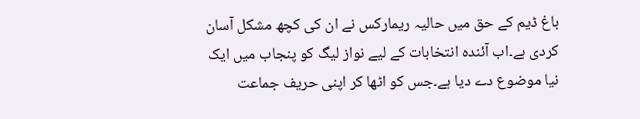باغ ڈیم کے حق میں حالیہ ریمارکس نے ان کی کچھ مشکل آسان کردی ہے۔اب آئندہ انتخابات کے لیے نواز لیگ کو پنجاب میں ایک نیا موضوع دے دیا ہے۔جس کو اٹھا کر اپنی حریف جماعت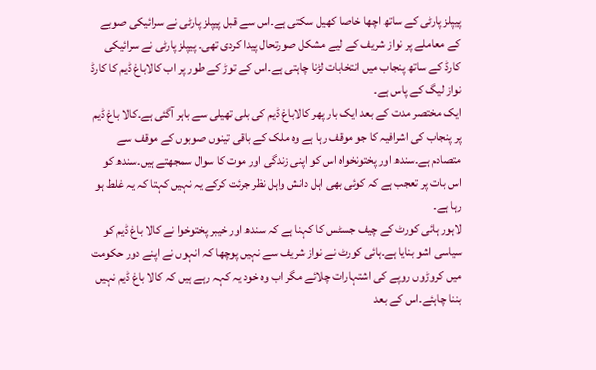پیپلز پارٹی کے ساتھ اچھا خاصا کھیل سکتی ہے۔اس سے قبل پیپلز پارٹی نے سرائیکی صوبے کے معاملے پر نواز شریف کے لیے مشکل صورتحال پیدا کردی تھی۔ پیپلز پارٹی نے سرائیکی کارڈ کے ساتھ پنجاب میں انتخابات لڑنا چاہتی ہے۔اس کے توڑ کے طور پر اب کالاباغ ڈیم کا کارڈ نواز لیگ کے پاس ہے۔
ایک مختصر مدت کے بعد ایک بار پھر کالاباغ ڈیم کی بلی تھیلی سے باہر آگئی ہے۔کالا باغ ڈیم پر پنجاب کی اشرافیہ کا جو موقف رہا ہے وہ ملک کے باقی تینوں صوبوں کے موقف سے متصادم ہے۔سندھ اور پختونخواہ اس کو اپنی زندگی اور موت کا سوال سمجھتے ہیں۔سندھ کو اس بات پر تعجب ہے کہ کوئی بھی اہل دانش واہل نظر جرئت کرکے یہ نہیں کہتا کہ یہ غلط ہو رہا ہے۔
لاہور ہائی کورٹ کے چیف جسٹس کا کہنا ہے کہ سندھ اور خیبر پختوخوا نے کالا باغ ڈیم کو سیاسی اشو بنایا ہے۔ہائی کورٹ نے نواز شریف سے نہیں پوچھا کہ انہوں نے اپنے دور حکومت میں کروڑوں روپے کی اشتہارات چلائے مگر اب وہ خود یہ کہہ رہے ہیں کہ کالا باغ ڈیم نہیں بننا چاہئے۔اس کے بعد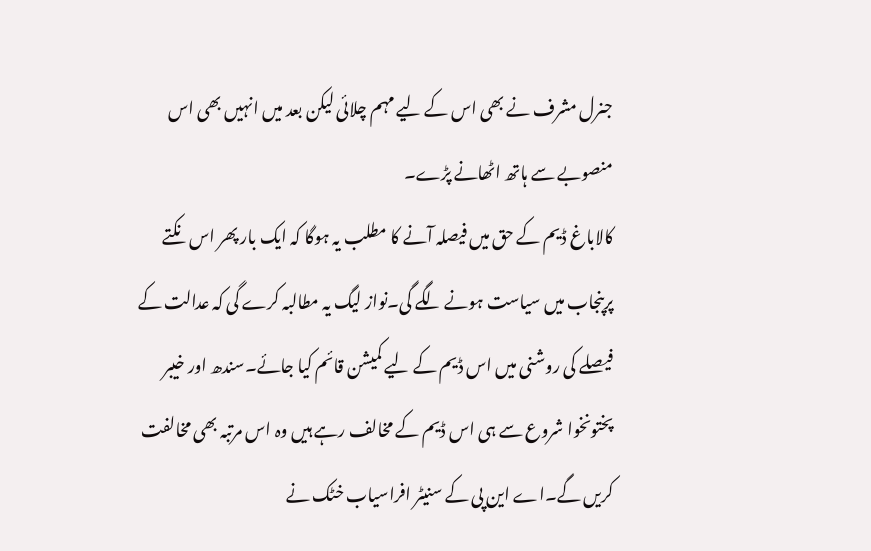جنرل مشرف نے بھی اس کے لیے مہم چلائی لیکن بعد میں انہیں بھی اس منصوبے سے ہاتھ اٹھانے پڑے۔
کالاباغ ڈیم کے حق میں فیصلہ آنے کا مطلب یہ ہوگا کہ ایک بار پھر اس نکتے پرپنجاب میں سیاست ہونے لگے گی۔نواز لیگ یہ مطالبہ کرے گی کہ عدالت کے فیصلے کی روشنی میں اس ڈیم کے لیے کمیشن قائم کیا جائے۔سندھ اور خیبر پختونخوا شروع سے ہی اس ڈیم کے مخالف رہے ہیں وہ اس مرتبہ بھی مخالفت کریں گے۔اے این پی کے سنیٹر افراسیاب خٹک نے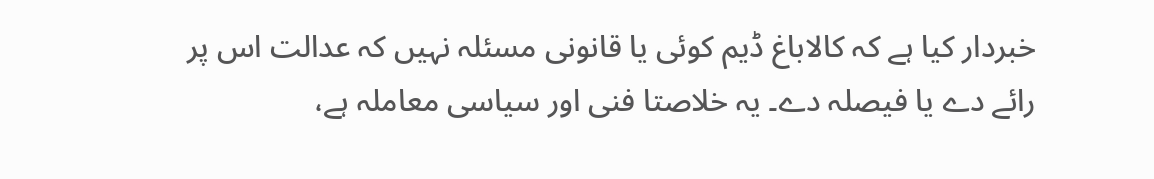خبردار کیا ہے کہ کالاباغ ڈیم کوئی یا قانونی مسئلہ نہیں کہ عدالت اس پر رائے دے یا فیصلہ دے۔ یہ خلاصتا فنی اور سیاسی معاملہ ہے،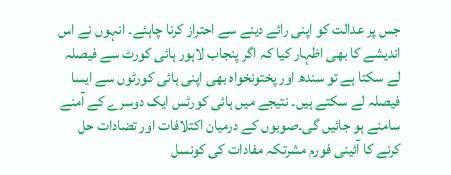جس پر عدالت کو اپنی رائے دینے سے احتراز کرنا چاہئے۔ انہوں نے اس اندیشے کا بھی اظہار کیا کہ اگر پنجاب لاہور ہائی کورٹ سے فیصلہ لے سکتا ہے تو سندھ اور پختونخواہ بھی اپنی ہائی کورٹوں سے ایسا فیصلہ لے سکتے ہیں۔ نتیجے میں ہائی کورٹس ایک دوسرے کے آمنے سامنے ہو جائیں گی۔صوبوں کے درمیان اکتلافات اور تضادات حل کرنے کا آئینی فورم مشرتکہ مفادات کی کونسل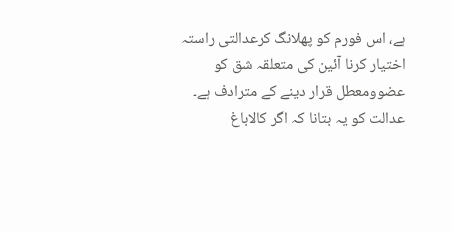ہے، اس فورم کو پھلانگ کرعدالتی راستہ اختیار کرنا آئین کی متعلقہ شق کو عضوومعطل قرار دینے کے مترادف ہے۔
عدالت کو یہ بتانا کہ اگر کالاباغ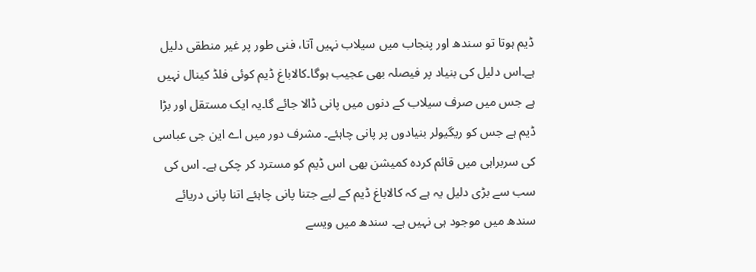ڈیم ہوتا تو سندھ اور پنجاب میں سیلاب نہیں آتا، فنی طور پر غیر منطقی دلیل ہے۔اس دلیل کی بنیاد پر فیصلہ بھی عجیب ہوگا۔کالاباغ ڈیم کوئی فلڈ کینال نہیں ہے جس میں صرف سیلاب کے دنوں میں پانی ڈالا جائے گا۔یہ ایک مستقل اور بڑا ڈیم ہے جس کو ریگیولر بنیادوں پر پانی چاہئے۔ مشرف دور میں اے این جی عباسی کی سربراہی میں قائم کردہ کمیشن بھی اس ڈیم کو مسترد کر چکی ہے۔ اس کی سب سے بڑی دلیل یہ ہے کہ کالاباغ ڈیم کے لیے جتنا پانی چاہئے اتنا پانی دریائے سندھ میں موجود ہی نہیں ہے۔ سندھ میں ویسے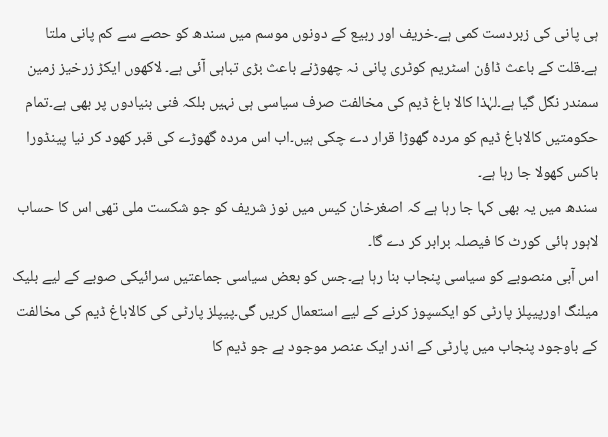ہی پانی کی زبردست کمی ہے۔خریف اور ربیع کے دونوں موسم میں سندھ کو حصے سے کم پانی ملتا ہے۔قلت کے باعث ڈاؤن اسٹریم کوٹری پانی نہ چھوڑنے باعث بڑی تباہی آئی ہے۔ لاکھوں ایکڑ زرخیز زمین سمندر نگل گیا ہے۔لہٰذا کالا باغ ڈیم کی مخالفت صرف سیاسی ہی نہیں بلکہ فنی بنیادوں پر بھی ہے۔تمام حکومتیں کالاباغ ڈیم کو مردہ گھوڑا قرار دے چکی ہیں۔اب اس مردہ گھوڑے کی قبر کھود کر نیا پینڈورا باکس کھولا جا رہا ہے۔
سندھ میں یہ بھی کہا جا رہا ہے کہ اصغرخان کیس میں نوز شریف کو جو شکست ملی تھی اس کا حساب لاہور ہائی کورٹ کا فیصلہ برابر کر دے گا۔
اس آبی منصوبے کو سیاسی پنجاب بنا رہا ہے۔جس کو بعض سیاسی جماعتیں سرائیکی صوبے کے لیے بلیک میلنگ اورپیپلز پارٹی کو ایکسپوز کرنے کے لیے استعمال کریں گی۔پیپلز پارٹی کی کالاباغ ڈیم کی مخالفت کے باوجود پنجاب میں پارٹی کے اندر ایک عنصر موجود ہے جو ڈیم کا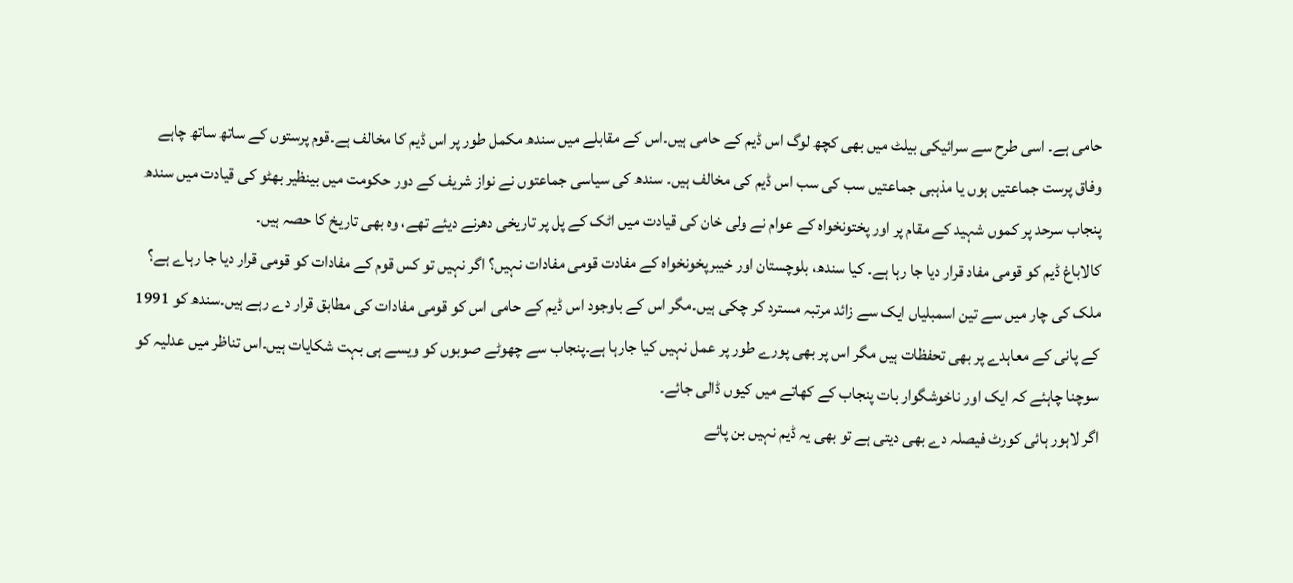حامی ہے۔ اسی طرح سے سرائیکی بیلٹ میں بھی کچھ لوگ اس ڈیم کے حامی ہیں۔اس کے مقابلے میں سندھ مکمل طور پر اس ڈیم کا مخالف ہے۔قوم پرستوں کے ساتھ ساتھ چاہے وفاق پرست جماعتیں ہوں یا مذہبی جماعتیں سب کی سب اس ڈیم کی مخالف ہیں۔ سندھ کی سیاسی جماعتوں نے نواز شریف کے دور حکومت میں بینظیر بھٹو کی قیادت میں سندھ پنجاب سرحد پر کموں شہید کے مقام پر اور پختونخواہ کے عوام نے ولی خان کی قیادت میں اٹک کے پل پر تاریخی دھرنے دیئے تھے، وہ بھی تاریخ کا حصہ ہیں۔
کالاباغ ڈیم کو قومی مفاد قرار دیا جا رہا ہے۔ کیا سندھ، بلوچستان اور خیبرپخونخواہ کے مفادت قومی مفادات نہیں؟ اگر نہیں تو کس قوم کے مفادات کو قومی قرار دیا جا رہاے ہے؟ ملک کی چار میں سے تین اسمبلیاں ایک سے زائد مرتبہ مسترد کر چکی ہیں۔مگر اس کے باوجود اس ڈیم کے حامی اس کو قومی مفادات کی مطابق قرار دے رہے ہیں۔سندھ کو 1991 کے پانی کے معاہدے پر بھی تحفظات ہیں مگر اس پر بھی پورے طور پر عمل نہیں کیا جارہا ہے۔پنجاب سے چھوٹے صوبوں کو ویسے ہی بہت شکایات ہیں۔اس تناظر میں عدلیہ کو سوچنا چاہئے کہ ایک اور ناخوشگوار بات پنجاب کے کھاتے میں کیوں ڈالی جائے۔
اگر لاہور ہائی کورٹ فیصلہ دے بھی دیتی ہے تو بھی یہ ڈیم نہیں بن پائے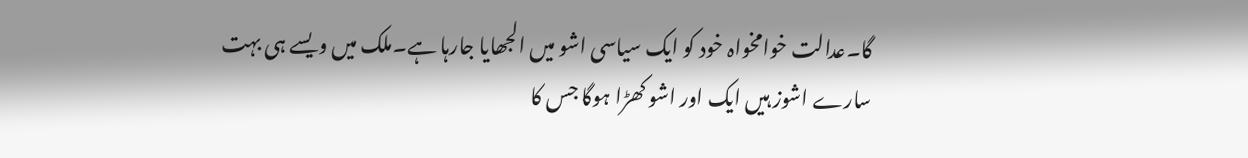گا۔عدالت خوامخواہ خود کو ایک سیاسی اشو میں الجھایا جارہا ہے۔ملک میں ویسے ہی بہت سارے اشوز ہیں ایک اور اشو کھڑا ہوگا جس کا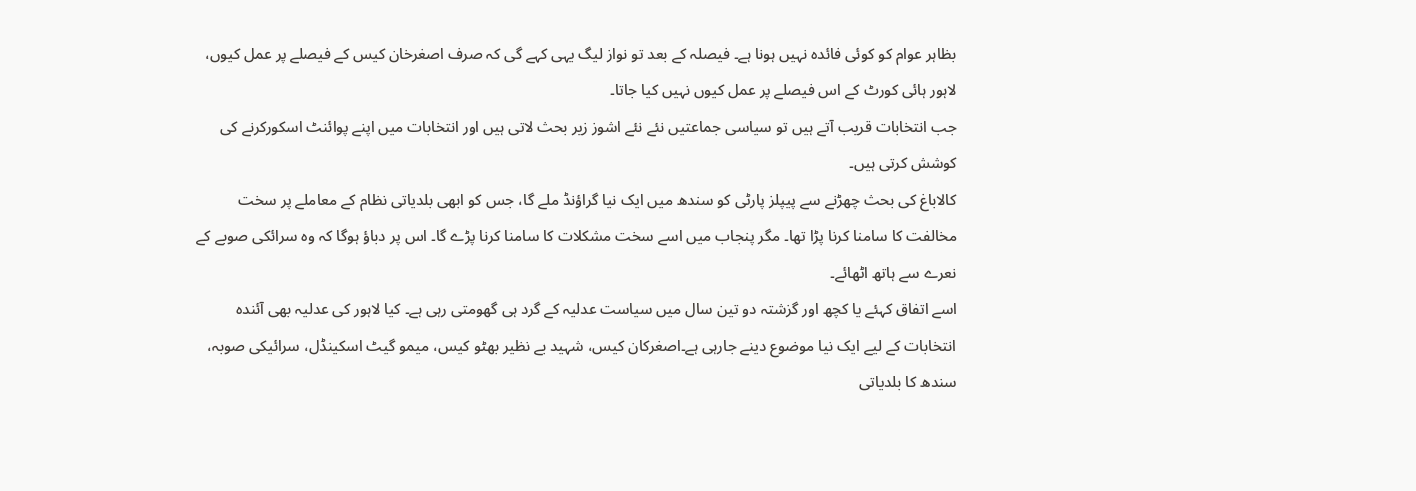بظاہر عوام کو کوئی فائدہ نہیں ہونا ہے۔ فیصلہ کے بعد تو نواز لیگ یہی کہے گی کہ صرف اصغرخان کیس کے فیصلے پر عمل کیوں، لاہور ہائی کورٹ کے اس فیصلے پر عمل کیوں نہیں کیا جاتا۔
جب انتخابات قریب آتے ہیں تو سیاسی جماعتیں نئے نئے اشوز زیر بحث لاتی ہیں اور انتخابات میں اپنے پوائنٹ اسکورکرنے کی کوشش کرتی ہیں۔
کالاباغ کی بحث چھڑنے سے پیپلز پارٹی کو سندھ میں ایک نیا گراؤنڈ ملے گا، جس کو ابھی بلدیاتی نظام کے معاملے پر سخت مخالفت کا سامنا کرنا پڑا تھا۔ مگر پنجاب میں اسے سخت مشکلات کا سامنا کرنا پڑے گا۔ اس پر دباؤ ہوگا کہ وہ سرائکی صوبے کے نعرے سے ہاتھ اٹھائے۔
اسے اتفاق کہئے یا کچھ اور گزشتہ دو تین سال میں سیاست عدلیہ کے گرد ہی گھومتی رہی ہے۔ کیا لاہور کی عدلیہ بھی آئندہ انتخابات کے لیے ایک نیا موضوع دینے جارہی ہے۔اصغرکان کیس، شہید بے نظیر بھٹو کیس، میمو گیٹ اسکینڈل، سرائیکی صوبہ، سندھ کا بلدیاتی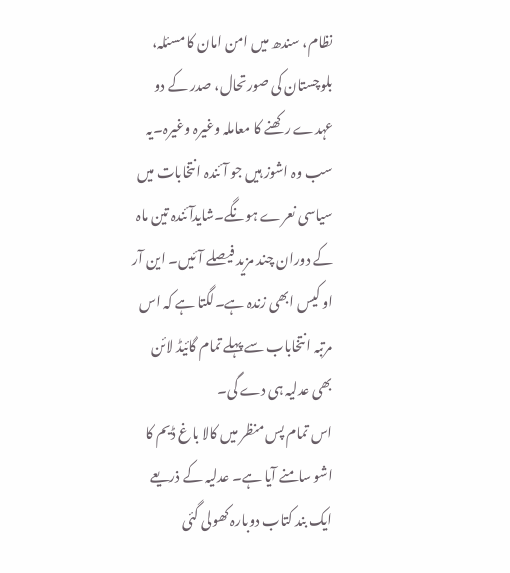نظام، سندھ میں امن امان کا مسئلہ، بلوچستان کی صورتحال، صدر کے دو عہدے رکھنے کا معاملہ وغیرہ وغیرہ۔یہ سب وہ اشوز ہیں جو آئندہ انتخابات میں سیاسی نعرے ہونگے۔شایدآئندہ تین ماہ کے دوران چند مزید فیصلے آئیں۔ این آر او کیس ابھی زندہ ہے۔لگتا ہے کہ اس مرتبہ انتخاباب سے پہلے تمام گائیڈ لائن بھی عدلیہ ہی دے گی۔
اس تمام پس منظر میں کالا باغ ڈیم کا اشو سامنے آیا ہے۔ عدلیہ کے ذریعے ایک بند کتاب دوبارہ کھولی گئی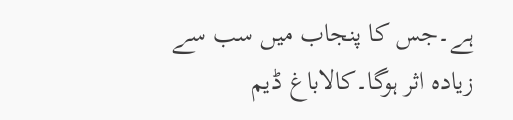ہے۔جس کا پنجاب میں سب سے زیادہ اثر ہوگا۔کالاباغ ڈیم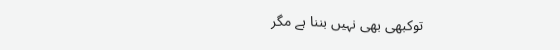توکبھی بھی نہیں بننا ہے مگر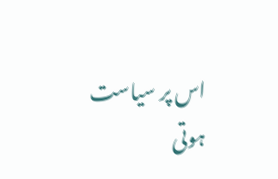اس پر سیاست ہوتی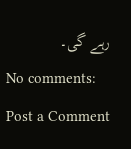رہے گی۔
No comments:
Post a Comment